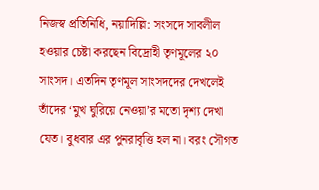নিজস্ব প্রতিনিধি, নয়াদিল্লি: সংসদে সাবলীল হওয়ার চেষ্টা করছেন বিদ্রোহী তৃণমূলের ২০ সাংসদ। এতদিন তৃণমূল সাংসদদের দেখলেই তাঁদের ‘মুখ ঘুরিয়ে নেওয়া’র মতো দৃশ্য দেখা যেত। বুধবার এর পুনরাবৃত্তি হল না। বরং সৌগত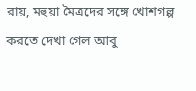রায়, মহুয়া মৈত্রদের সঙ্গে খোশগল্প করতে দেখা গেল আবু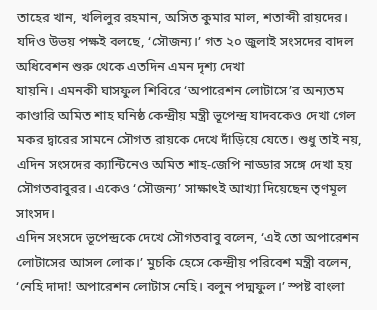তাহের খান, খলিলুর রহমান, অসিত কুমার মাল, শতাব্দী রায়দের। যদিও উভয় পক্ষই বলছে, ‘সৌজন্য।’ গত ২০ জুলাই সংসদের বাদল অধিবেশন শুরু থেকে এতদিন এমন দৃশ্য দেখা
যায়নি। এমনকী ঘাসফুল শিবিরে ‘অপারেশন লোটাসে’র অন্যতম কাণ্ডারি অমিত শাহ ঘনিষ্ঠ কেন্দ্রীয় মন্ত্রী ভূপেন্দ্র যাদবকেও দেখা গেল মকর দ্বারের সামনে সৌগত রায়কে দেখে দাঁড়িয়ে যেতে। শুধু তাই নয়, এদিন সংসদের ক্যান্টিনেও অমিত শাহ-জেপি নাড্ডার সঙ্গে দেখা হয় সৌগতবাবুরর। একেও ‘সৌজন্য’ সাক্ষাৎই আখ্যা দিয়েছেন তৃণমূল সাংসদ।
এদিন সংসদে ভূপেন্দ্রকে দেখে সৌগতবাবু বলেন, ‘এই তো অপারেশন লোটাসের আসল লোক।’ মুচকি হেসে কেন্দ্রীয় পরিবেশ মন্ত্রী বলেন, ‘নেহি দাদা! অপারেশন লোটাস নেহি। বলুন পদ্মফুল।’ স্পষ্ট বাংলা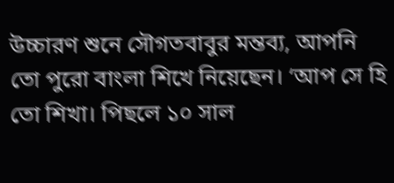উচ্চারণ শুনে সৌগতবাবুর মন্তব্য, আপনি তো পুরো বাংলা শিখে নিয়েছেন। ‘আপ সে হি তো শিখা। পিছলে ১০ সাল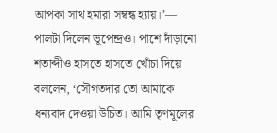আপকা সাথ হমারা সম্বন্ধ হ্যায়।’— পালটা দিলেন ভূপেন্দ্রও। পাশে দাঁড়ানো শতাব্দীও হাসতে হাসতে খোঁচা দিয়ে বললেন, ‘সৌগতদার তো আমাকে ধন্যবাদ দেওয়া উচিত। আমি তৃণমূলের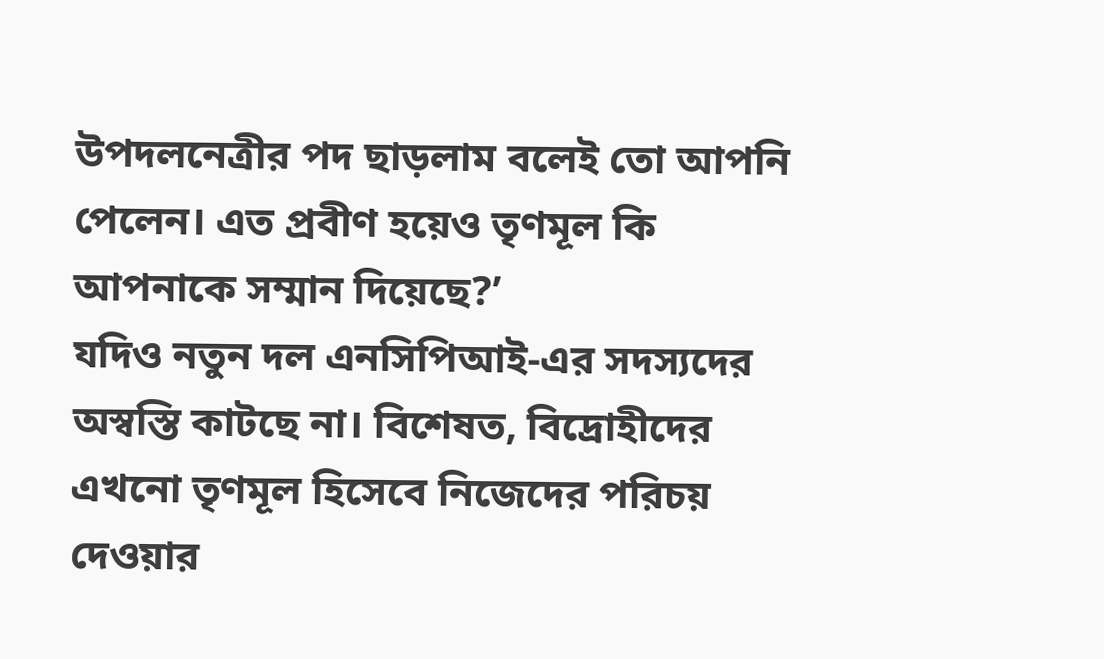উপদলনেত্রীর পদ ছাড়লাম বলেই তো আপনি পেলেন। এত প্রবীণ হয়েও তৃণমূল কি আপনাকে সম্মান দিয়েছে?’
যদিও নতুন দল এনসিপিআই-এর সদস্যদের অস্বস্তি কাটছে না। বিশেষত, বিদ্রোহীদের এখনো তৃণমূল হিসেবে নিজেদের পরিচয় দেওয়ার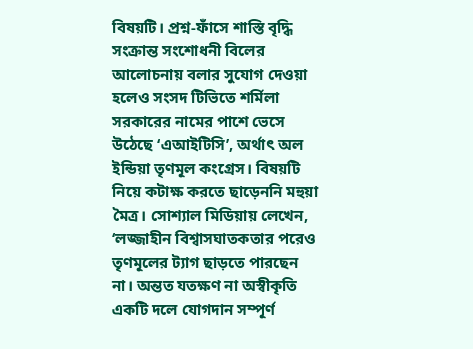বিষয়টি। প্রশ্ন-ফাঁসে শাস্তি বৃদ্ধি সংক্রান্ত সংশোধনী বিলের আলোচনায় বলার সুযোগ দেওয়া হলেও সংসদ টিভিতে শর্মিলা সরকারের নামের পাশে ভেসে উঠেছে ‘এআইটিসি’, অর্থাৎ অল ইন্ডিয়া তৃণমূল কংগ্রেস। বিষয়টি নিয়ে কটাক্ষ করতে ছাড়েননি মহুয়া মৈত্র। সোশ্যাল মিডিয়ায় লেখেন, ‘লজ্জাহীন বিশ্বাসঘাতকতার পরেও তৃণমূলের ট্যাগ ছাড়তে পারছেন না। অন্তত যতক্ষণ না অস্বীকৃতি একটি দলে যোগদান সম্পূর্ণ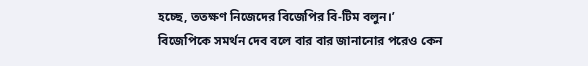হচ্ছে, ততক্ষণ নিজেদের বিজেপির বি-টিম বলুন।’ বিজেপিকে সমর্থন দেব বলে বার বার জানানোর পরেও কেন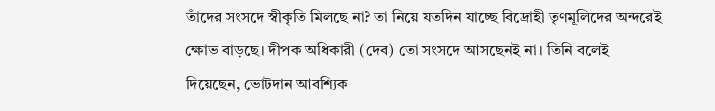তাঁদের সংসদে স্বীকৃতি মিলছে না? তা নিয়ে যতদিন যাচ্ছে বিদ্রোহী তৃণমূলিদের অন্দরেই ক্ষোভ বাড়ছে। দীপক অধিকারী (দেব) তো সংসদে আসছেনই না। তিনি বলেই দিয়েছেন, ভোটদান আবশ্যিক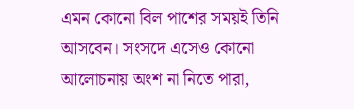এমন কোনো বিল পাশের সময়ই তিনি আসবেন। সংসদে এসেও কোনো আলোচনায় অংশ না নিতে পারা,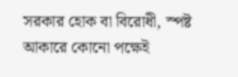সরকার হোক বা বিরোধী, স্পষ্ট আকারে কোনো পক্ষেই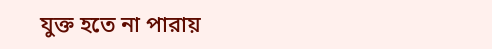যুক্ত হতে না পারায়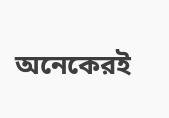অনেকেরই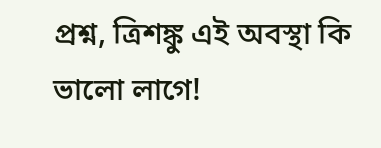প্রশ্ন, ত্রিশঙ্কু এই অবস্থা কি ভালো লাগে!